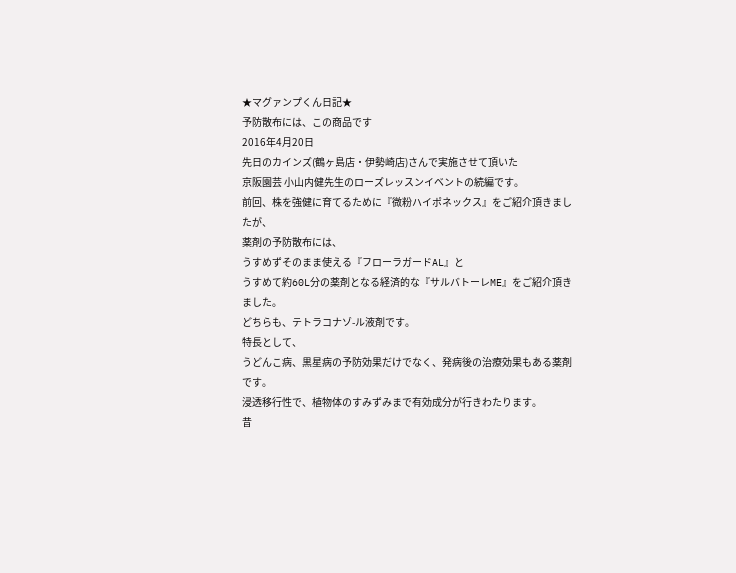★マグァンプくん日記★
予防散布には、この商品です
2016年4月20日
先日のカインズ(鶴ヶ島店・伊勢崎店)さんで実施させて頂いた
京阪園芸 小山内健先生のローズレッスンイベントの続編です。
前回、株を強健に育てるために『微粉ハイポネックス』をご紹介頂きましたが、
薬剤の予防散布には、
うすめずそのまま使える『フローラガードAL』と
うすめて約60L分の薬剤となる経済的な『サルバトーレME』をご紹介頂きました。
どちらも、テトラコナゾ-ル液剤です。
特長として、
うどんこ病、黒星病の予防効果だけでなく、発病後の治療効果もある薬剤です。
浸透移行性で、植物体のすみずみまで有効成分が行きわたります。
昔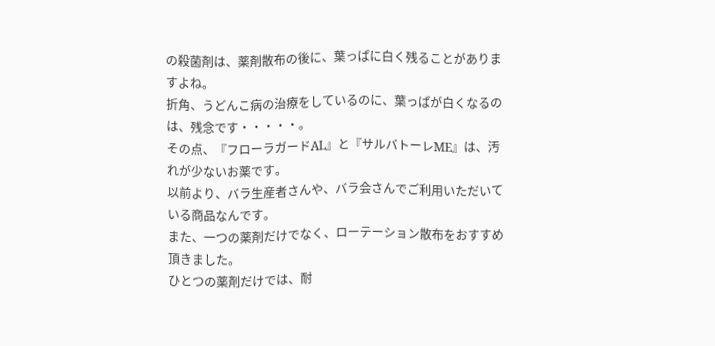の殺菌剤は、薬剤散布の後に、葉っぱに白く残ることがありますよね。
折角、うどんこ病の治療をしているのに、葉っぱが白くなるのは、残念です・・・・・。
その点、『フローラガードAL』と『サルバトーレME』は、汚れが少ないお薬です。
以前より、バラ生産者さんや、バラ会さんでご利用いただいている商品なんです。
また、一つの薬剤だけでなく、ローテーション散布をおすすめ頂きました。
ひとつの薬剤だけでは、耐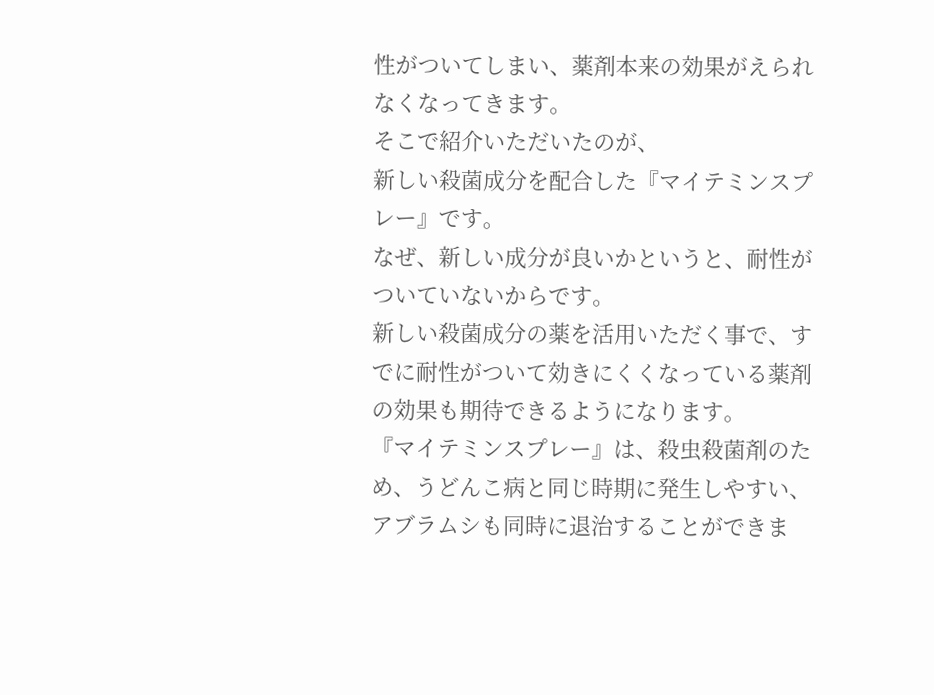性がついてしまい、薬剤本来の効果がえられなくなってきます。
そこで紹介いただいたのが、
新しい殺菌成分を配合した『マイテミンスプレー』です。
なぜ、新しい成分が良いかというと、耐性がついていないからです。
新しい殺菌成分の薬を活用いただく事で、すでに耐性がついて効きにくくなっている薬剤の効果も期待できるようになります。
『マイテミンスプレー』は、殺虫殺菌剤のため、うどんこ病と同じ時期に発生しやすい、アブラムシも同時に退治することができま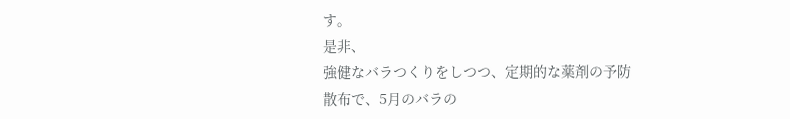す。
是非、
強健なバラつくりをしつつ、定期的な薬剤の予防散布で、5月のバラの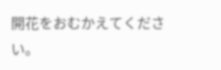開花をおむかえてください。